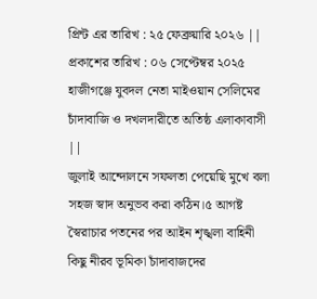প্রিন্ট এর তারিখ : ২৫ ফেব্রুয়ারি ২০২৬ ||
প্রকাশের তারিখ : ০৬ সেপ্টেম্বর ২০২৫
হাজীগঞ্জে যুবদল নেতা মাইওয়ান সেলিমের চাঁদাবাজি ও দখলদারীতে অতিষ্ঠ এলাকাবাসী
||
জুলাই আন্দোলনে সফলতা পেয়েছি মুখে বলা সহজ স্বাদ অনুভব করা কঠিন।৫ আগষ্ট স্বৈরাচার পতনের পর আইন শৃঙ্খলা বাহিনী কিছু নীরব ভূমিকা চাঁদাবাজদের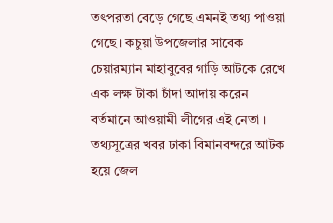তৎপরতা বেড়ে গেছে এমনই তথ্য পাওয়া গেছে। কচুয়া উপজেলার সাবেক চেয়ারম্যান মাহাবুবের গাড়ি আটকে রেখে এক লক্ষ টাকা চাঁদা আদায় করেন বর্তমানে আওয়ামী লীগের এই নেতা । তথ্যসূত্রের খবর ঢাকা বিমানবন্দরে আটক হয়ে জেল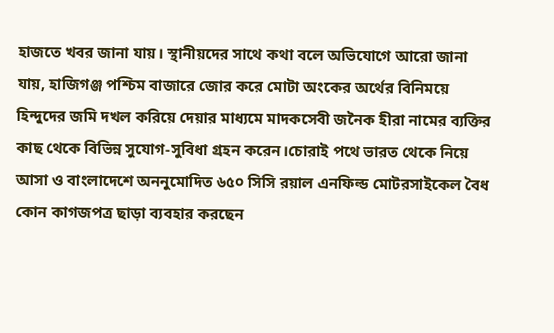হাজতে খবর জানা যায়। স্থানীয়দের সাথে কথা বলে অভিযোগে আরো জানা যায়, হাজিগঞ্জ পশ্চিম বাজারে জোর করে মোটা অংকের অর্থের বিনিময়ে হিন্দুদের জমি দখল করিয়ে দেয়ার মাধ্যমে মাদকসেবী জনৈক হীরা নামের ব্যক্তির কাছ থেকে বিভিন্ন সুযোগ-সুবিধা গ্রহন করেন।চোরাই পথে ভারত থেকে নিয়ে আসা ও বাংলাদেশে অননুমোদিত ৬৫০ সিসি রয়াল এনফিল্ড মোটরসাইকেল বৈধ কোন কাগজপত্র ছাড়া ব্যবহার করছেন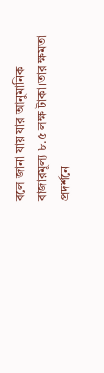বলে জানা যায় যার আনুমানিক বাজারমূল্য ৮.৫ লক্ষ টাকা।তার ক্ষমতা প্রদর্শনে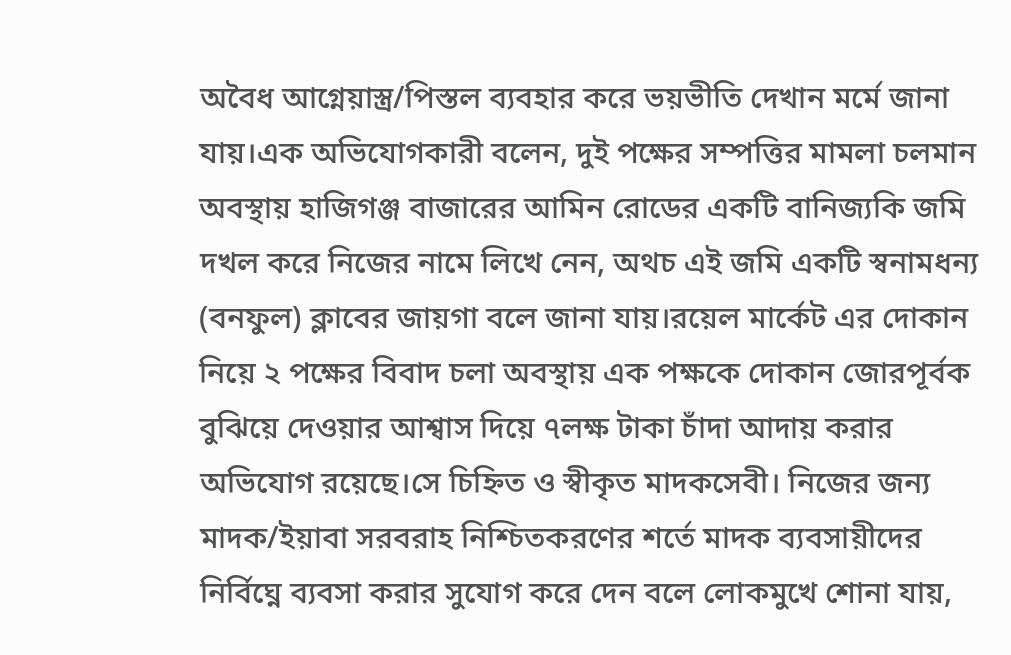অবৈধ আগ্নেয়াস্ত্র/পিস্তল ব্যবহার করে ভয়ভীতি দেখান মর্মে জানা যায়।এক অভিযোগকারী বলেন, দুই পক্ষের সম্পত্তির মামলা চলমান অবস্থায় হাজিগঞ্জ বাজারের আমিন রোডের একটি বানিজ্যকি জমি দখল করে নিজের নামে লিখে নেন, অথচ এই জমি একটি স্বনামধন্য (বনফুল) ক্লাবের জায়গা বলে জানা যায়।রয়েল মার্কেট এর দোকান নিয়ে ২ পক্ষের বিবাদ চলা অবস্থায় এক পক্ষকে দোকান জোরপূর্বক বুঝিয়ে দেওয়ার আশ্বাস দিয়ে ৭লক্ষ টাকা চাঁদা আদায় করার অভিযোগ রয়েছে।সে চিহ্নিত ও স্বীকৃত মাদকসেবী। নিজের জন্য মাদক/ইয়াবা সরবরাহ নিশ্চিতকরণের শর্তে মাদক ব্যবসায়ীদের নির্বিঘ্নে ব্যবসা করার সুযোগ করে দেন বলে লোকমুখে শোনা যায়,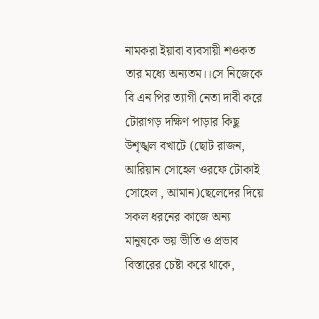নামকরা ইয়াবা ব্যবসায়ী শওকত তার মধ্যে অন্যতম।।সে নিজেকে বি এন পির ত্যাগী নেতা দাবী করে টোরাগড় দক্ষিণ পাড়ার কিছু উশৃঙ্খল বখাটে (ছোট রাজন, আরিয়ান সোহেল ওরফে টোকাই সোহেল , আমান)ছেলেদের দিয়ে সকল ধরনের কাজে অন্য মানুষকে ভয় ভীতি ও প্রভাব বিস্তারের চেষ্টা করে থাকে,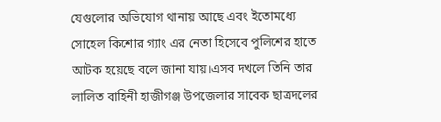যেগুলোর অভিযোগ থানায় আছে এবং ইতোমধ্যে সোহেল কিশোর গ্যাং এর নেতা হিসেবে পুলিশের হাতে আটক হয়েছে বলে জানা যায়।এসব দখলে তিনি তার লালিত বাহিনী হাজীগঞ্জ উপজেলার সাবেক ছাত্রদলের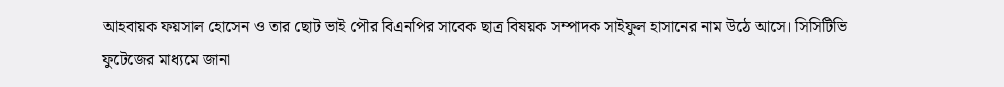আহবায়ক ফয়সাল হোসেন ও তার ছোট ভাই পৌর বিএনপির সাবেক ছাত্র বিষয়ক সম্পাদক সাইফুল হাসানের নাম উঠে আসে। সিসিটিভি ফুটেজের মাধ্যমে জানা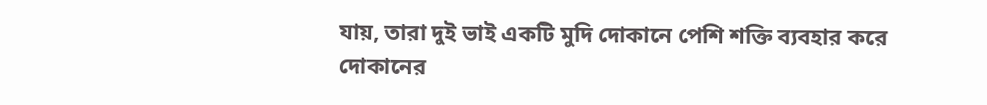যায়, তারা দুই ভাই একটি মুদি দোকানে পেশি শক্তি ব্যবহার করে দোকানের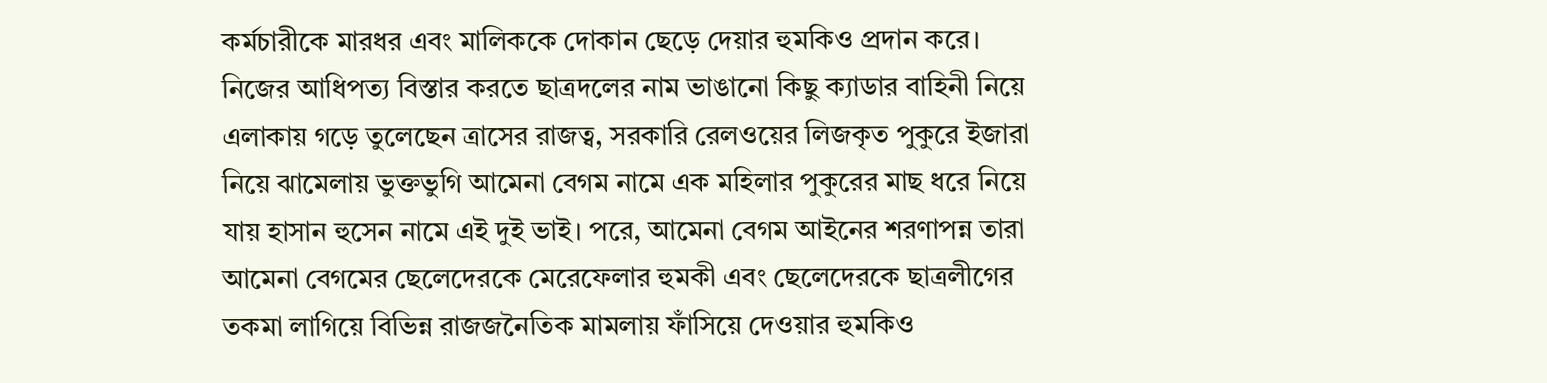কর্মচারীকে মারধর এবং মালিককে দোকান ছেড়ে দেয়ার হুমকিও প্রদান করে। নিজের আধিপত্য বিস্তার করতে ছাত্রদলের নাম ভাঙানো কিছু ক্যাডার বাহিনী নিয়ে এলাকায় গড়ে তুলেছেন ত্রাসের রাজত্ব, সরকারি রেলওয়ের লিজকৃত পুকুরে ইজারা নিয়ে ঝামেলায় ভুক্তভুগি আমেনা বেগম নামে এক মহিলার পুকুরের মাছ ধরে নিয়ে যায় হাসান হুসেন নামে এই দুই ভাই। পরে, আমেনা বেগম আইনের শরণাপন্ন তারা আমেনা বেগমের ছেলেদেরকে মেরেফেলার হুমকী এবং ছেলেদেরকে ছাত্রলীগের তকমা লাগিয়ে বিভিন্ন রাজজনৈতিক মামলায় ফাঁসিয়ে দেওয়ার হুমকিও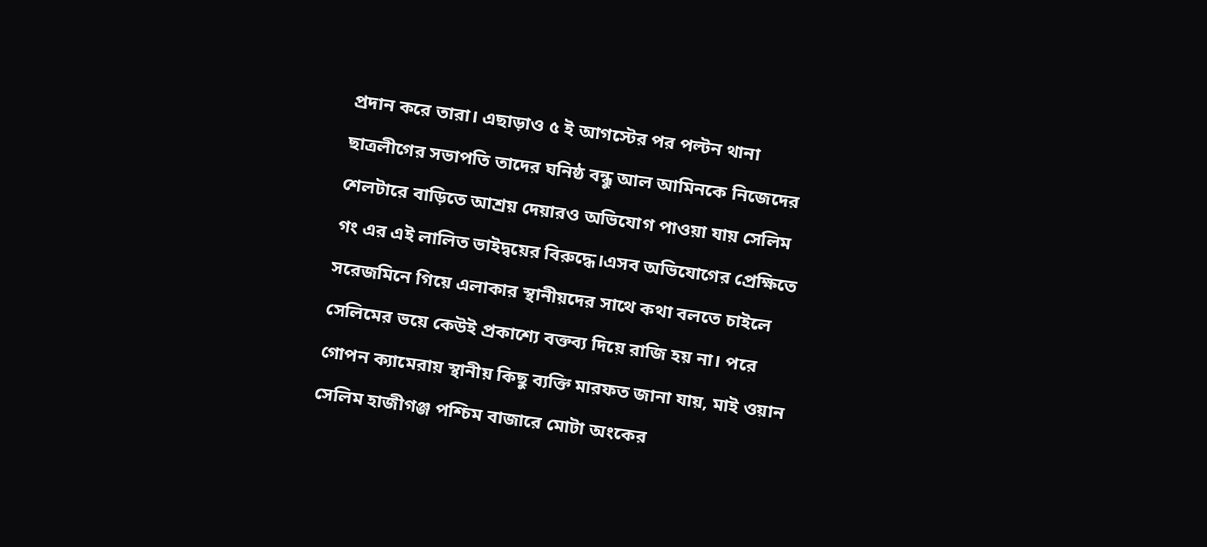প্রদান করে তারা। এছাড়াও ৫ ই আগস্টের পর পল্টন থানা ছাত্রলীগের সভাপতি তাদের ঘনিষ্ঠ বন্ধু আল আমিনকে নিজেদের শেলটারে বাড়িতে আশ্রয় দেয়ারও অভিযোগ পাওয়া যায় সেলিম গং এর এই লালিত ভাইদ্বয়ের বিরুদ্ধে।এসব অভিযোগের প্রেক্ষিতে সরেজমিনে গিয়ে এলাকার স্থানীয়দের সাথে কথা বলতে চাইলে সেলিমের ভয়ে কেউই প্রকাশ্যে বক্তব্য দিয়ে রাজি হয় না। পরে গোপন ক্যামেরায় স্থানীয় কিছু ব্যক্তি মারফত জানা যায়, মাই ওয়ান সেলিম হাজীগঞ্জ পশ্চিম বাজারে মোটা অংকের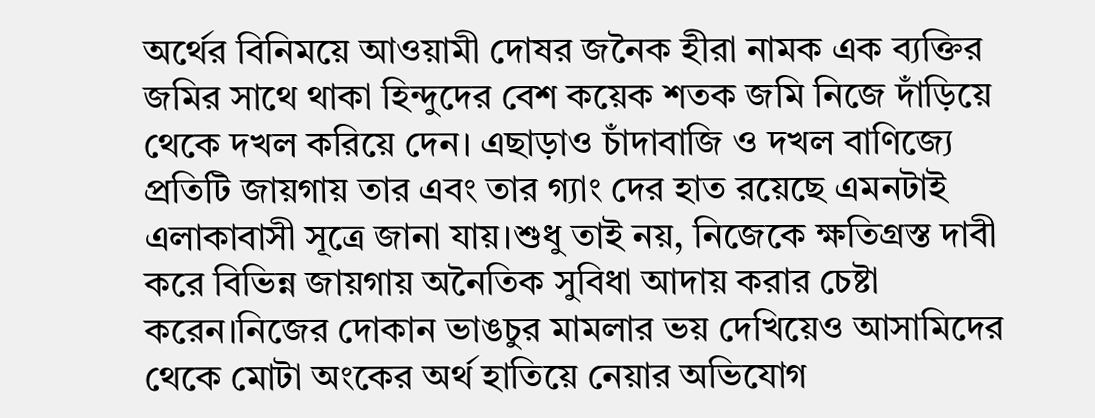অর্থের বিনিময়ে আওয়ামী দোষর জনৈক হীরা নামক এক ব্যক্তির জমির সাথে থাকা হিন্দুদের বেশ কয়েক শতক জমি নিজে দাঁড়িয়ে থেকে দখল করিয়ে দেন। এছাড়াও চাঁদাবাজি ও দখল বাণিজ্যে প্রতিটি জায়গায় তার এবং তার গ্যাং দের হাত রয়েছে এমনটাই এলাকাবাসী সূত্রে জানা যায়।শুধু তাই নয়, নিজেকে ক্ষতিগ্রস্ত দাবী করে বিভিন্ন জায়গায় অনৈতিক সুবিধা আদায় করার চেষ্টা করেন।নিজের দোকান ভাঙচুর মামলার ভয় দেখিয়েও আসামিদের থেকে মোটা অংকের অর্থ হাতিয়ে নেয়ার অভিযোগ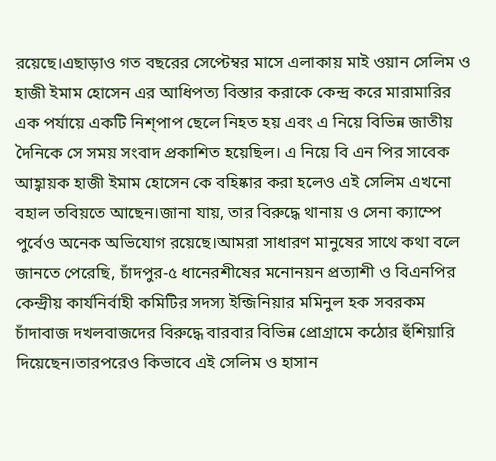রয়েছে।এছাড়াও গত বছরের সেপ্টেম্বর মাসে এলাকায় মাই ওয়ান সেলিম ও হাজী ইমাম হোসেন এর আধিপত্য বিস্তার করাকে কেন্দ্র করে মারামারির এক পর্যায়ে একটি নিশ্পাপ ছেলে নিহত হয় এবং এ নিয়ে বিভিন্ন জাতীয় দৈনিকে সে সময় সংবাদ প্রকাশিত হয়েছিল। এ নিয়ে বি এন পির সাবেক আহ্বায়ক হাজী ইমাম হোসেন কে বহিষ্কার করা হলেও এই সেলিম এখনো বহাল তবিয়তে আছেন।জানা যায়, তার বিরুদ্ধে থানায় ও সেনা ক্যাম্পে পুর্বেও অনেক অভিযোগ রয়েছে।আমরা সাধারণ মানুষের সাথে কথা বলে জানতে পেরেছি, চাঁদপুর-৫ ধানেরশীষের মনোনয়ন প্রত্যাশী ও বিএনপির কেন্দ্রীয় কার্যনির্বাহী কমিটির সদস্য ইন্জিনিয়ার মমিনুল হক সবরকম চাঁদাবাজ দখলবাজদের বিরুদ্ধে বারবার বিভিন্ন প্রোগ্রামে কঠোর হুঁশিয়ারি দিয়েছেন।তারপরেও কিভাবে এই সেলিম ও হাসান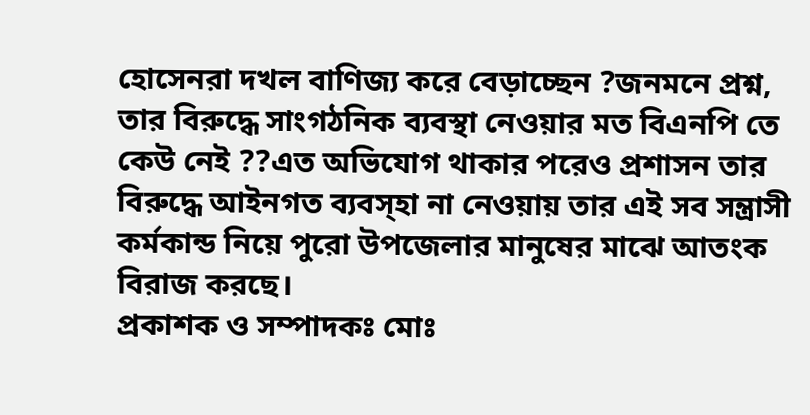হোসেনরা দখল বাণিজ্য করে বেড়াচ্ছেন ?জনমনে প্রশ্ন, তার বিরুদ্ধে সাংগঠনিক ব্যবস্থা নেওয়ার মত বিএনপি তে কেউ নেই ??এত অভিযোগ থাকার পরেও প্রশাসন তার বিরুদ্ধে আইনগত ব্যবস্হা না নেওয়ায় তার এই সব সন্ত্রাসী কর্মকান্ড নিয়ে পুরো উপজেলার মানুষের মাঝে আতংক বিরাজ করছে।
প্রকাশক ও সম্পাদকঃ মোঃ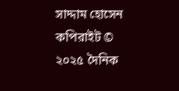সাদ্দাম হোসেন
কপিরাইট © ২০২৫ দৈনিক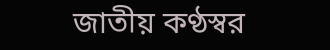জাতীয় কণ্ঠস্বর